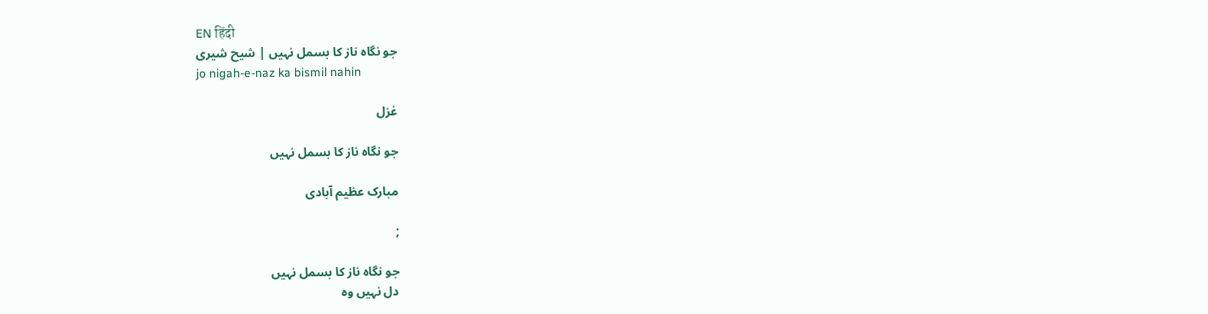EN हिंदी
جو نگاہ ناز کا بسمل نہیں | شیح شیری
jo nigah-e-naz ka bismil nahin

غزل

جو نگاہ ناز کا بسمل نہیں

مبارک عظیم آبادی

;

جو نگاہ ناز کا بسمل نہیں
دل نہیں وہ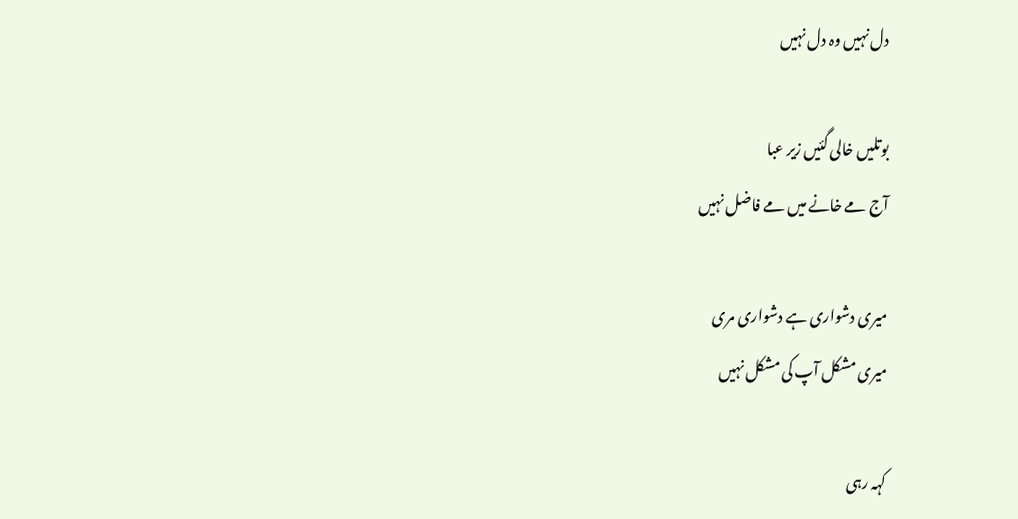دل نہیں وہ دل نہیں

بوتلیں خالی گئیں زیر عبا
آج مے خانے میں مے فاضل نہیں

میری دشواری ہے دشواری مری
میری مشکل آپ کی مشکل نہیں

کہہ رہی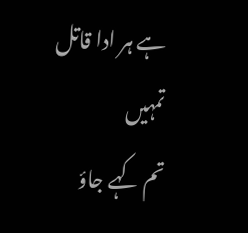ہے ہر ادا قاتل تمہیں
تم کہے جاؤ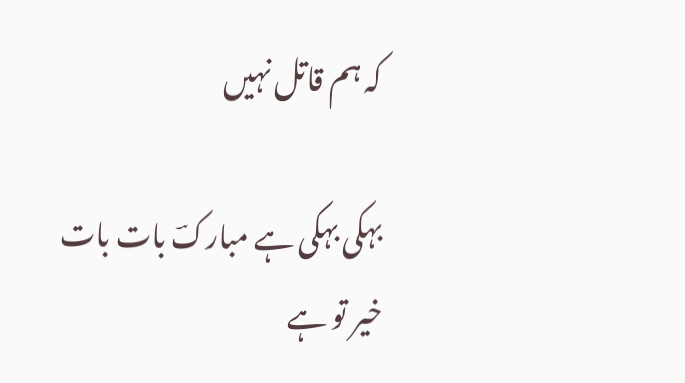کہ ہم قاتل نہیں

بہکی بہکی ہے مبارکؔ بات بات
خیر تو ہے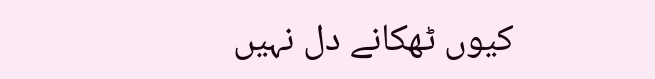کیوں ٹھکانے دل نہیں